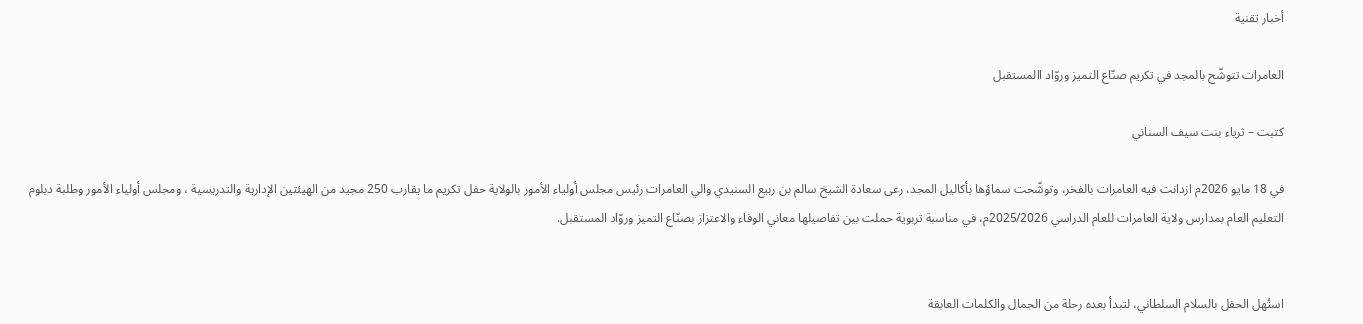أخبار تقنية

العامرات تتوشّح بالمجد في تكريم صنّاع التميز وروّاد االمستقبل

كتبت – ثرياء بنت سيف السناني

في 18 مايو 2026م ازدانت فيه العامرات بالفخر، وتوشّحت سماؤها بأكاليل المجد، رعى سعادة الشيخ سالم بن ربيع السنيدي والي العامرات رئيس مجلس أولياء الأمور بالولاية حفل تكريم ما يقارب 250 مجيد من الهيئتين الإدارية والتدريسية ، ومجلس أولياء الأمور وطلبة دبلوم التعليم العام بمدارس ولاية العامرات للعام الدراسي 2025/2026م، في مناسبة تربوية حملت بين تفاصيلها معاني الوفاء والاعتزاز بصنّاع التميز وروّاد المستقبل.


استُهل الحفل بالسلام السلطاني، لتبدأ بعده رحلة من الجمال والكلمات العابقة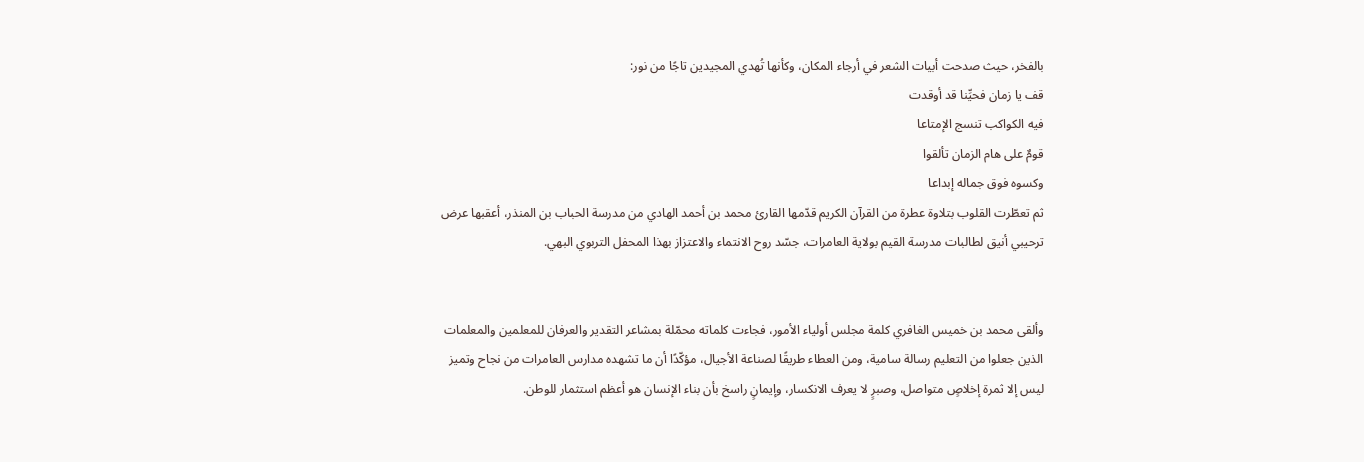بالفخر، حيث صدحت أبيات الشعر في أرجاء المكان، وكأنها تُهدي المجيدين تاجًا من نور:
قف يا زمان فحيِّنا قد أوقدت
فيه الكواكب تنسج الإمتاعا
قومٌ على هام الزمان تألقوا
وكسوه فوق جماله إبداعا
ثم تعطّرت القلوب بتلاوة عطرة من القرآن الكريم قدّمها القارئ محمد بن أحمد الهادي من مدرسة الحباب بن المنذر، أعقبها عرض ترحيبي أنيق لطالبات مدرسة القيم بولاية العامرات، جسّد روح الانتماء والاعتزاز بهذا المحفل التربوي البهي.


وألقى محمد بن خميس الغافري كلمة مجلس أولياء الأمور، فجاءت كلماته محمّلة بمشاعر التقدير والعرفان للمعلمين والمعلمات الذين جعلوا من التعليم رسالة سامية، ومن العطاء طريقًا لصناعة الأجيال، مؤكّدًا أن ما تشهده مدارس العامرات من نجاح وتميز ليس إلا ثمرة إخلاصٍ متواصل، وصبرٍ لا يعرف الانكسار، وإيمانٍ راسخ بأن بناء الإنسان هو أعظم استثمار للوطن.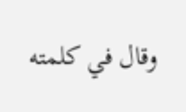وقال في كلمته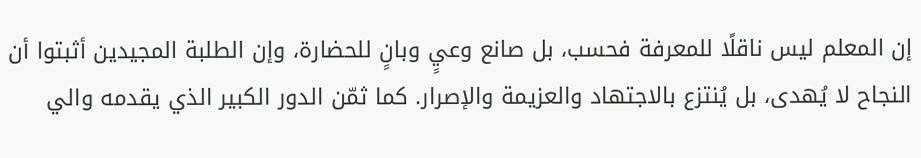إن المعلم ليس ناقلًا للمعرفة فحسب، بل صانع وعيٍ وبانٍ للحضارة، وإن الطلبة المجيدين أثبتوا أن النجاح لا يُهدى، بل يُنتزع بالاجتهاد والعزيمة والإصرار. كما ثمّن الدور الكبير الذي يقدمه والي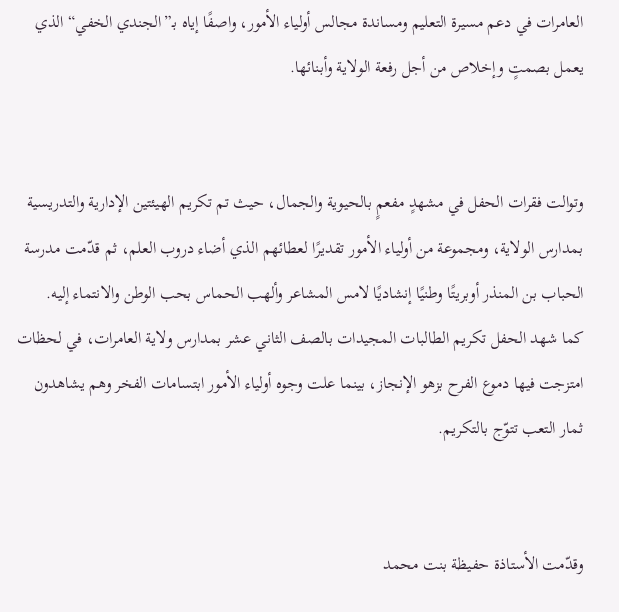العامرات في دعم مسيرة التعليم ومساندة مجالس أولياء الأمور، واصفًا إياه بـ”الجندي الخفي“ الذي يعمل بصمتٍ وإخلاص من أجل رفعة الولاية وأبنائها.


وتوالت فقرات الحفل في مشهدٍ مفعمٍ بالحيوية والجمال، حيث تم تكريم الهيئتين الإدارية والتدريسية بمدارس الولاية، ومجموعة من أولياء الأمور تقديرًا لعطائهم الذي أضاء دروب العلم، ثم قدّمت مدرسة الحباب بن المنذر أوبريتًا وطنيًا إنشاديًا لامس المشاعر وألهب الحماس بحب الوطن والانتماء إليه.
كما شهد الحفل تكريم الطالبات المجيدات بالصف الثاني عشر بمدارس ولاية العامرات، في لحظات امتزجت فيها دموع الفرح بزهو الإنجاز، بينما علت وجوه أولياء الأمور ابتسامات الفخر وهم يشاهدون ثمار التعب تتوّج بالتكريم.


وقدّمت الأستاذة حفيظة بنت محمد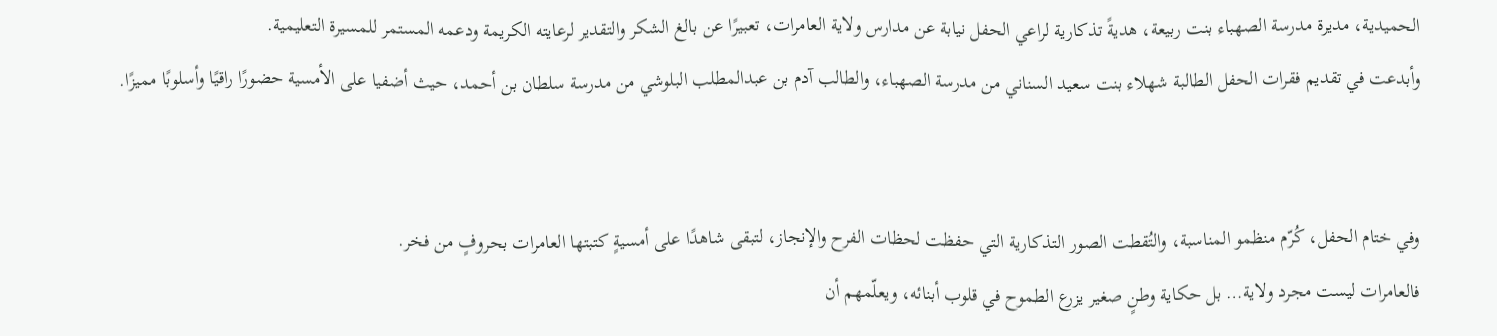الحميدية، مديرة مدرسة الصهباء بنت ربيعة، هديةً تذكارية لراعي الحفل نيابة عن مدارس ولاية العامرات، تعبيرًا عن بالغ الشكر والتقدير لرعايته الكريمة ودعمه المستمر للمسيرة التعليمية.
وأبدعت في تقديم فقرات الحفل الطالبة شهلاء بنت سعيد السناني من مدرسة الصهباء، والطالب آدم بن عبدالمطلب البلوشي من مدرسة سلطان بن أحمد، حيث أضفيا على الأمسية حضورًا راقيًا وأسلوبًا مميزًا.


وفي ختام الحفل، كُرّم منظمو المناسبة، والتُقطت الصور التذكارية التي حفظت لحظات الفرح والإنجاز، لتبقى شاهدًا على أمسيةٍ كتبتها العامرات بحروفٍ من فخر.
فالعامرات ليست مجرد ولاية… بل حكاية وطنٍ صغير يزرع الطموح في قلوب أبنائه، ويعلّمهم أن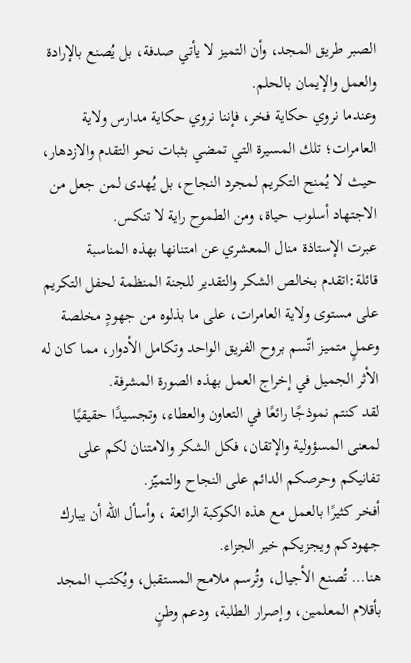الصبر طريق المجد، وأن التميز لا يأتي صدفة، بل يُصنع بالإرادة والعمل والإيمان بالحلم.
وعندما نروي حكاية فخر، فإننا نروي حكاية مدارس ولاية العامرات؛ تلك المسيرة التي تمضي بثبات نحو التقدم والازدهار، حيث لا يُمنح التكريم لمجرد النجاح، بل يُهدى لمن جعل من الاجتهاد أسلوب حياة، ومن الطموح راية لا تنكس.
عبرت الإستاذة منال المعشري عن امتنانها بهذه المناسبة قائلة:اتقدم بخالص الشكر والتقدير للجنة المنظمة لحفل التكريم على مستوى ولاية العامرات، على ما بذلوه من جهودٍ مخلصة وعملٍ متميز اتّسم بروح الفريق الواحد وتكامل الأدوار، مما كان له الأثر الجميل في إخراج العمل بهذه الصورة المشرفة.
لقد كنتم نموذجًا رائعًا في التعاون والعطاء، وتجسيدًا حقيقيًا لمعنى المسؤولية والإتقان، فكل الشكر والامتنان لكم على تفانيكم وحرصكم الدائم على النجاح والتميّز.
أفخر كثيرًا بالعمل مع هذه الكوكبة الرائعة ، وأسأل الله أن يبارك جهودكم ويجزيكم خير الجزاء.
هنا… تُصنع الأجيال، وتُرسم ملامح المستقبل، ويُكتب المجد بأقلام المعلمين، وإصرار الطلبة، ودعم وطنٍ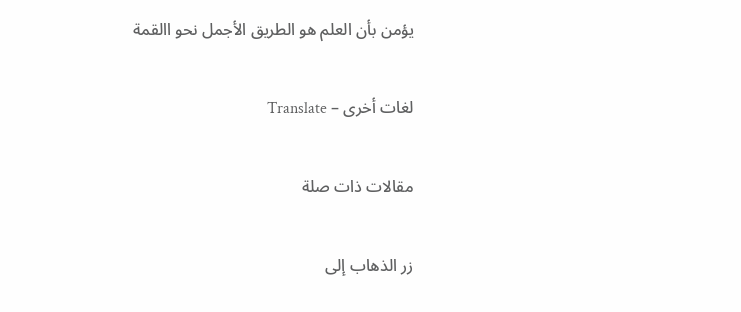يؤمن بأن العلم هو الطريق الأجمل نحو االقمة

لغات أخرى – Translate

مقالات ذات صلة

زر الذهاب إلى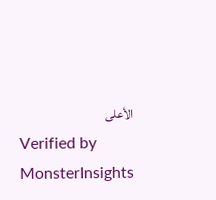الأعلى
Verified by MonsterInsights